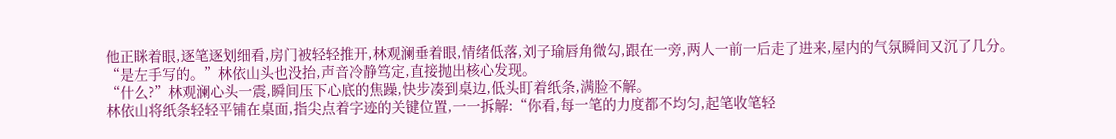他正眯着眼,逐笔逐划细看,房门被轻轻推开,林观澜垂着眼,情绪低落,刘子瑜唇角微勾,跟在一旁,两人一前一后走了进来,屋内的气氛瞬间又沉了几分。
“是左手写的。”林依山头也没抬,声音冷静笃定,直接抛出核心发现。
“什么?”林观澜心头一震,瞬间压下心底的焦躁,快步凑到桌边,低头盯着纸条,满脸不解。
林依山将纸条轻轻平铺在桌面,指尖点着字迹的关键位置,一一拆解:“你看,每一笔的力度都不均匀,起笔收笔轻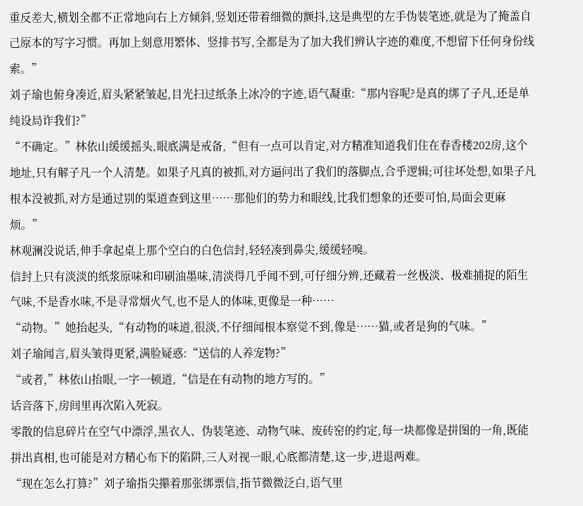重反差大,横划全都不正常地向右上方倾斜,竖划还带着细微的颤抖,这是典型的左手伪装笔迹,就是为了掩盖自己原本的写字习惯。再加上刻意用繁体、竖排书写,全都是为了加大我们辨认字迹的难度,不想留下任何身份线索。”
刘子瑜也俯身凑近,眉头紧紧皱起,目光扫过纸条上冰冷的字迹,语气凝重:“那内容呢?是真的绑了子凡,还是单纯设局诈我们?”
“不确定。”林依山缓缓摇头,眼底满是戒备,“但有一点可以肯定,对方精准知道我们住在春香楼202房,这个地址,只有解子凡一个人清楚。如果子凡真的被抓,对方逼问出了我们的落脚点,合乎逻辑;可往坏处想,如果子凡根本没被抓,对方是通过别的渠道查到这里……那他们的势力和眼线,比我们想象的还要可怕,局面会更麻烦。”
林观澜没说话,伸手拿起桌上那个空白的白色信封,轻轻凑到鼻尖,缓缓轻嗅。
信封上只有淡淡的纸浆原味和印刷油墨味,清淡得几乎闻不到,可仔细分辨,还藏着一丝极淡、极难捕捉的陌生气味,不是香水味,不是寻常烟火气,也不是人的体味,更像是一种……
“动物。”她抬起头,“有动物的味道,很淡,不仔细闻根本察觉不到,像是……猫,或者是狗的气味。”
刘子瑜闻言,眉头皱得更紧,满脸疑惑:“送信的人养宠物?”
“或者,”林依山抬眼,一字一顿道,“信是在有动物的地方写的。”
话音落下,房间里再次陷入死寂。
零散的信息碎片在空气中漂浮,黑衣人、伪装笔迹、动物气味、废砖窑的约定,每一块都像是拼图的一角,既能拼出真相,也可能是对方精心布下的陷阱,三人对视一眼,心底都清楚,这一步,进退两难。
“现在怎么打算?”刘子瑜指尖攥着那张绑票信,指节微微泛白,语气里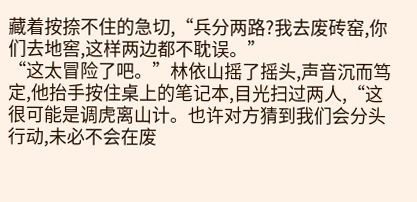藏着按捺不住的急切,“兵分两路?我去废砖窑,你们去地窖,这样两边都不耽误。”
“这太冒险了吧。”林依山摇了摇头,声音沉而笃定,他抬手按住桌上的笔记本,目光扫过两人,“这很可能是调虎离山计。也许对方猜到我们会分头行动,未必不会在废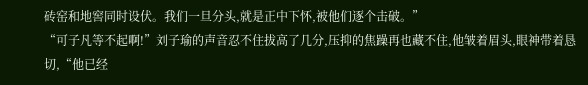砖窑和地窖同时设伏。我们一旦分头,就是正中下怀,被他们逐个击破。”
“可子凡等不起啊!”刘子瑜的声音忍不住拔高了几分,压抑的焦躁再也藏不住,他皱着眉头,眼神带着恳切,“他已经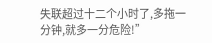失联超过十二个小时了,多拖一分钟,就多一分危险!”